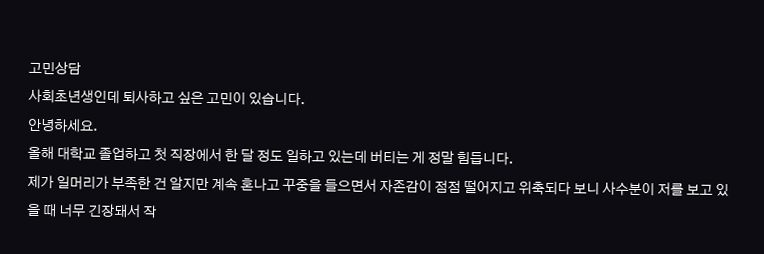고민상담
사회초년생인데 퇴사하고 싶은 고민이 있습니다.
안녕하세요.
올해 대학교 졸업하고 첫 직장에서 한 달 정도 일하고 있는데 버티는 게 정말 힘듭니다.
제가 일머리가 부족한 건 알지만 계속 혼나고 꾸중을 들으면서 자존감이 점점 떨어지고 위축되다 보니 사수분이 저를 보고 있을 때 너무 긴장돼서 작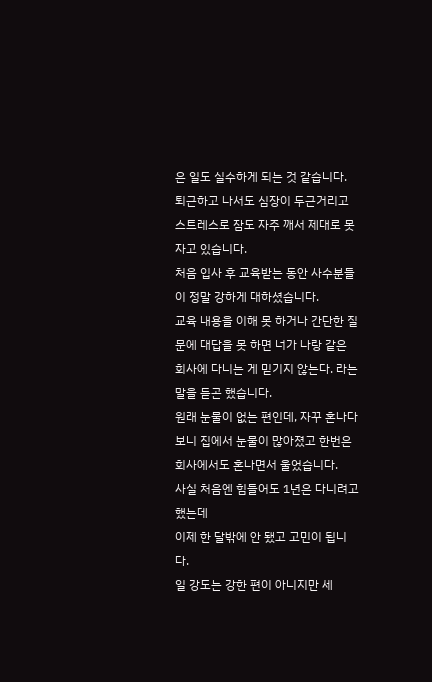은 일도 실수하게 되는 것 같습니다.
퇴근하고 나서도 심장이 두근거리고 스트레스로 잠도 자주 깨서 제대로 못 자고 있습니다.
처음 입사 후 교육받는 동안 사수분들이 정말 강하게 대하셨습니다.
교육 내용을 이해 못 하거나 간단한 질문에 대답을 못 하면 너가 나랑 같은 회사에 다니는 게 믿기지 않는다. 라는 말을 듣곤 했습니다.
원래 눈물이 없는 편인데, 자꾸 혼나다 보니 집에서 눈물이 많아졌고 한번은 회사에서도 혼나면서 울었습니다.
사실 처음엔 힘들어도 1년은 다니려고 했는데
이제 한 달밖에 안 됐고 고민이 됩니다.
일 강도는 강한 편이 아니지만 세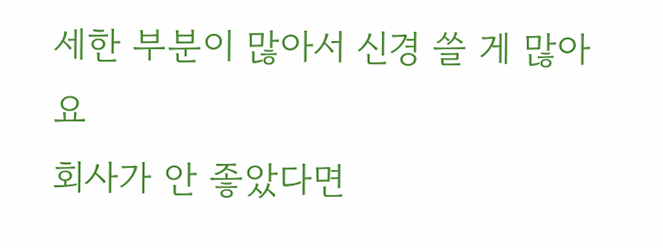세한 부분이 많아서 신경 쓸 게 많아요
회사가 안 좋았다면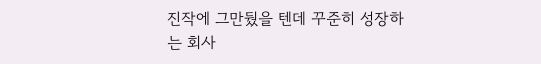진작에 그만뒀을 텐데 꾸준히 성장하는 회사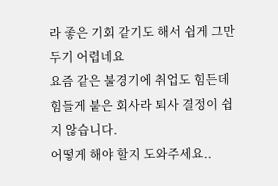라 좋은 기회 같기도 해서 쉽게 그만두기 어렵네요
요즘 같은 불경기에 취업도 힘든데 힘들게 붙은 회사라 퇴사 결정이 쉽지 않습니다.
어떻게 해야 할지 도와주세요..